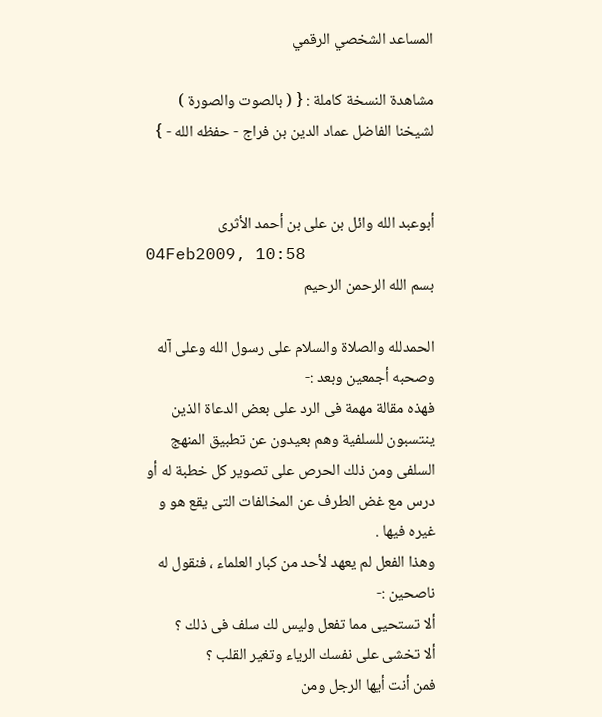المساعد الشخصي الرقمي

مشاهدة النسخة كاملة : { ( بالصوت والصورة ) لشيخنا الفاضل عماد الدين بن فراج - حفظه الله - }


أبوعبد الله وائل بن على بن أحمد الأثرى
04Feb2009, 10:58
بسم الله الرحمن الرحيم

الحمدلله والصلاة والسلام على رسول الله وعلى آله وصحبه أجمعين وبعد :-
فهذه مقالة مهمة فى الرد على بعض الدعاة الذين ينتسبون للسلفية وهم بعيدون عن تطبيق المنهج السلفى ومن ذلك الحرص على تصوير كل خطبة له أو درس مع غض الطرف عن المخالفات التى يقع هو و غيره فيها .
وهذا الفعل لم يعهد لأحد من كبار العلماء ، فنقول له ناصحين :-
ألا تستحيى مما تفعل وليس لك سلف فى ذلك ؟
ألا تخشى على نفسك الرياء وتغير القلب ؟
فمن أنت أيها الرجل ومن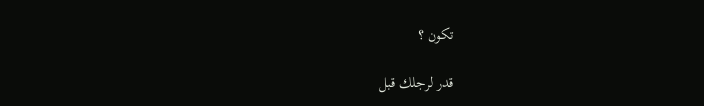تكون ؟

قدر لرجلك قبل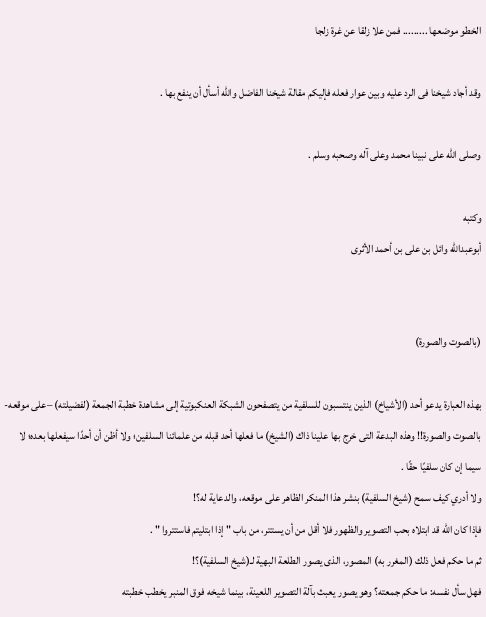الخطو موضعها ......... فمن علا زلقا عن غرة زلجا

وقد أجاد شيخنا فى الرد عليه وبين عوار فعله فإليكم مقالة شيخنا الفاضل والله أسأل أن ينفع بها .

وصلى الله على نبينا محمد وعلى آله وصحبه وسلم .

وكتبه
أبوعبدالله وائل بن على بن أحمد الأثرى


(بالصوت والصورة)

بهذه العبارة يدعو أحد (الأشياخ) الذين ينتسبون للسلفية من يتصفحون الشبكة العنكبوتية إلى مشاهدة خطبة الجمعة (لفضيلته) –على موقعه- بالصوت والصورة!! وهذه البدعة التى خرج بها علينا ذاك (الشيخ) ما فعلها أحد قبله من علمائنا السلفين؛ ولا أظن أن أحدًا سيفعلها بعده؛ لا سيما إن كان سلفيًا حقًا .
ولا أدري كيف سمح (شيخ السلفية) بنشر هذا المنكر الظاهر على موقعه، والدعاية له؟!
فإذا كان الله قد ابتلاه بحب التصوير والظهور فلا أقل من أن يستتر، من باب " إذا ابتليتم فاستتروا " .
ثم ما حكم فعل ذلك (المغرر به) المصور، الذى يصور الطلعة البهية لـ(شيخ السلفية)؟!
فهل سأل نفسه: ما حكم جمعته؟ وهو يصور يعبث بآلة التصوير اللعينة، بينما شيخه فوق المنبر يخطب خطبته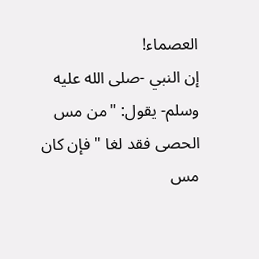العصماء!
إن النبي -صلى الله عليه وسلم- يقول: "من مس الحصى فقد لغا " فإن كان مس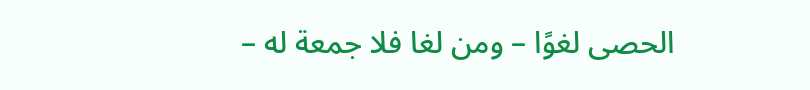الحصى لغوًا – ومن لغا فلا جمعة له –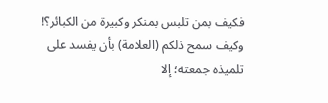فكيف بمن تلبس بمنكر وكبيرة من الكبائر؟!
وكيف سمح ذلكم (العلامة) بأن يفسد على تلميذه جمعته؛ إلا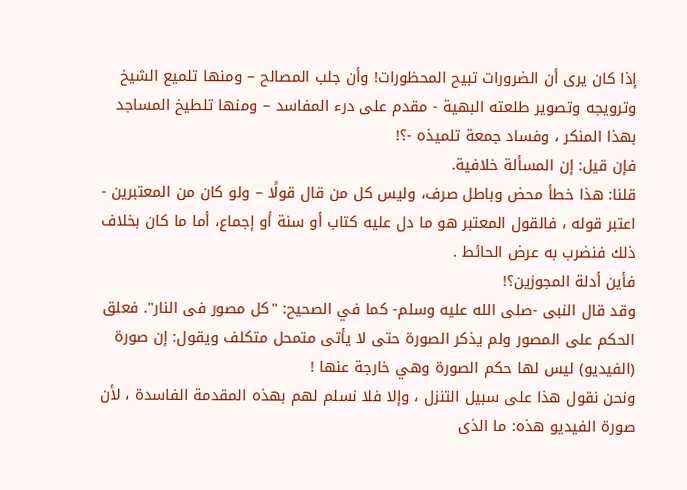إذا كان يرى أن الضرورات تبيح المحظورات! وأن جلب المصالح – ومنها تلميع الشيخ وترويجه وتصوير طلعته البهية - مقدم على درء المفاسد – ومنها تلطيخ المساجد بهذا المنكر ، وفساد جمعة تلميذه -؟!
فإن قيل: إن المسألة خلافية.
قلنا: هذا خطأ محض وباطل صرف، وليس كل من قال قولًا – ولو كان من المعتبرين - اعتبر قوله ، فالقول المعتبر هو ما دل عليه كتاب أو سنة أو إجماع، أما ما كان بخلاف ذلك فنضرب به عرض الحائط .
فأين أدلة المجوزين؟!
وقد قال النبى -صلى الله عليه وسلم- كما في الصحيح: "كل مصور فى النار". فعلق الحكم على المصور ولم يذكر الصورة حتى لا يأتى متمحل متكلف ويقول: إن صورة (الفيديو) ليس لها حكم الصورة وهي خارجة عنها !
ونحن نقول هذا على سبيل التنزل ، وإلا فلا نسلم لهم بهذه المقدمة الفاسدة ، لأن صورة الفيديو هذه: ما الذى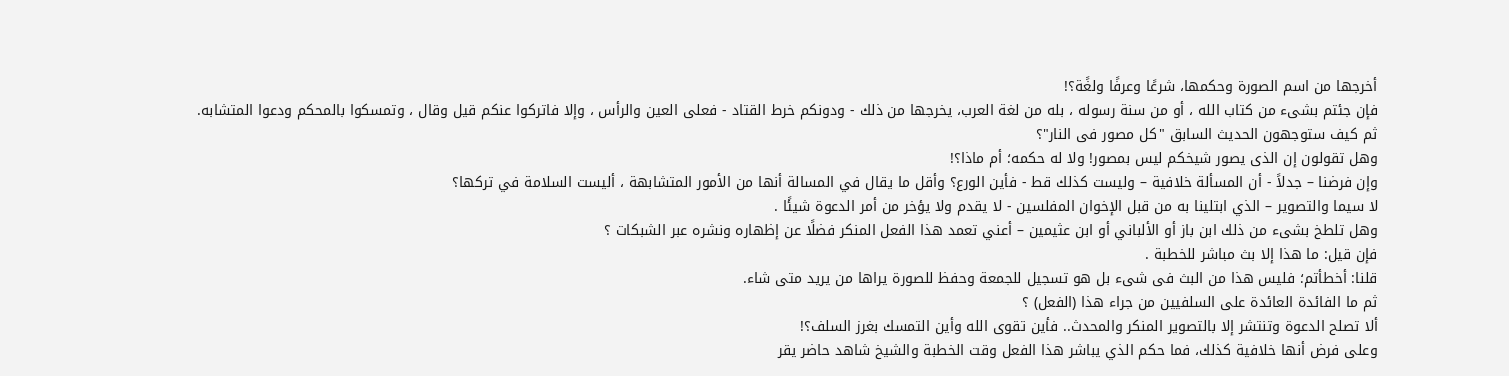أخرجها من اسم الصورة وحكمها، شرعًا وعرفًا ولغًة؟!
فإن جئتم بشىء من كتاب الله ، أو من سنة رسوله ، بله من لغة العرب، يخرجها من ذلك - ودونكم خرط القتاد - فعلى العين والرأس ، وإلا فاتركوا عنكم قيل وقال ، وتمسكوا بالمحكم ودعوا المتشابه.
ثم كيف ستوجهون الحديث السابق "كل مصور فى النار"؟
وهل تقولون إن الذى يصور شيخكم ليس بمصور! ولا له حكمه؛ أم ماذا؟!
وإن فرضنا – جدلاً - أن المسألة خلافية – وليست كذلك قط - فأين الورع؟ وأقل ما يقال في المسالة أنها من الأمور المتشابهة ، أليست السلامة في تركها؟
لا سيما والتصوير – الذي ابتلينا به من قبل الإخوان المفلسين - لا يقدم ولا يؤخر من أمر الدعوة شيئًا .
وهل تلطخ بشىء من ذلك ابن باز أو الألباني أو ابن عثيمين – أعني تعمد هذا الفعل المنكر فضلًا عن إظهاره ونشره عبر الشبكات ؟
فإن قيل: ما هذا إلا بث مباشر للخطبة .
قلنا: أخطأتم؛ فليس هذا من البث فى شىء بل هو تسجيل للجمعة وحفظ للصورة يراها من يريد متى شاء.
ثم ما الفائدة العائدة على السلفيين من جراء هذا (الفعل) ؟
ألا تصلح الدعوة وتنتشر إلا بالتصوير المنكر والمحدث.. فأين تقوى الله وأين التمسك بغرز السلف؟!
وعلى فرض أنها خلافية كذلك، فما حكم الذي يباشر هذا الفعل وقت الخطبة والشيخ شاهد حاضر يقر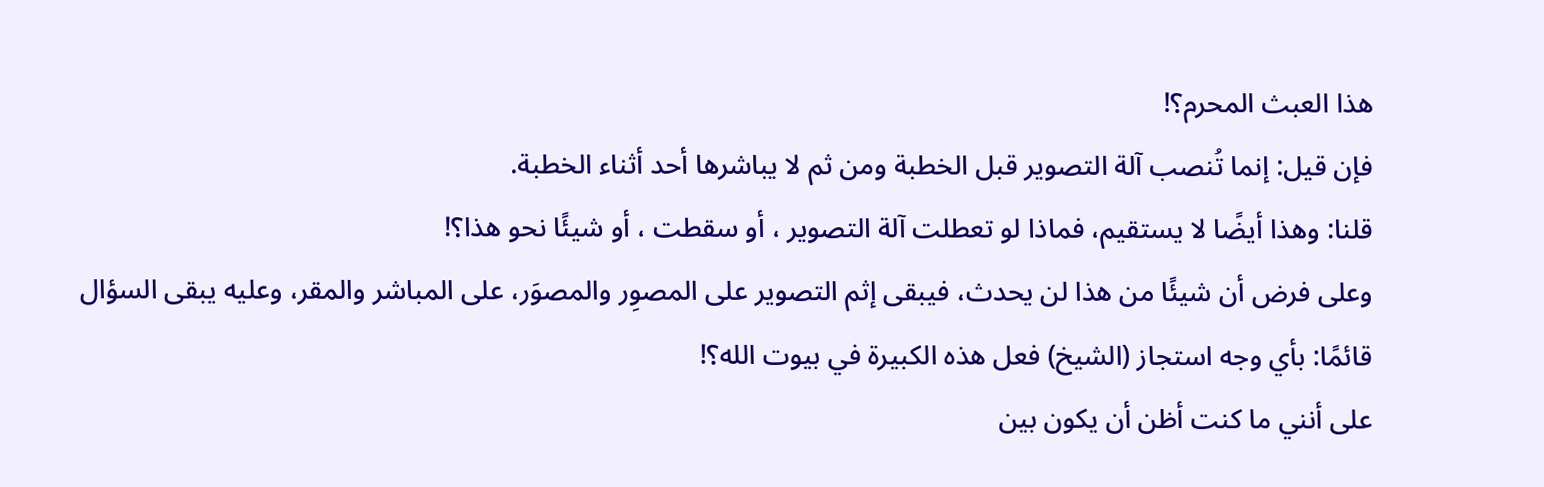هذا العبث المحرم؟!
فإن قيل: إنما تُنصب آلة التصوير قبل الخطبة ومن ثم لا يباشرها أحد أثناء الخطبة.
قلنا: وهذا أيضًا لا يستقيم، فماذا لو تعطلت آلة التصوير ، أو سقطت ، أو شيئًا نحو هذا؟!
وعلى فرض أن شيئًا من هذا لن يحدث، فيبقى إثم التصوير على المصوِر والمصوَر، على المباشر والمقر، وعليه يبقى السؤال قائمًا: بأي وجه استجاز (الشيخ) فعل هذه الكبيرة في بيوت الله؟!
على أنني ما كنت أظن أن يكون بين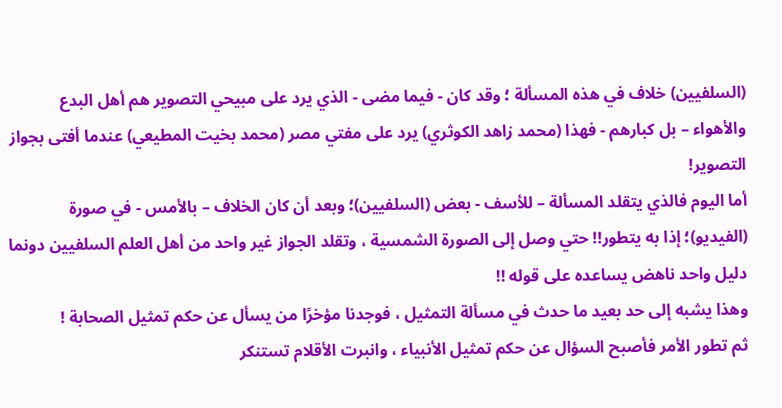(السلفيين) خلاف في هذه المسألة ؛ وقد كان - فيما مضى - الذي يرد على مبيحي التصوير هم أهل البدع والأهواء – بل كبارهم - فهذا (محمد زاهد الكوثري) يرد على مفتي مصر (محمد بخيت المطيعي) عندما أفتى بجواز التصوير!
أما اليوم فالذي يتقلد المسألة – للأسف - بعض (السلفيين)؛ وبعد أن كان الخلاف – بالأمس - في صورة (الفيديو)؛ إذا به يتطور!! حتي وصل إلى الصورة الشمسية ، وتقلد الجواز غير واحد من أهل العلم السلفيين دونما دليل واحد ناهض يساعده على قوله !!
وهذا يشبه إلى حد بعيد ما حدث في مسألة التمثيل ، فوجدنا مؤخرًا من يسأل عن حكم تمثيل الصحابة !
ثم تطور الأمر فأصبح السؤال عن حكم تمثيل الأنبياء ، وانبرت الأقلام تستنكر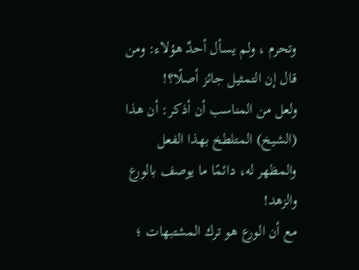وتحرم ، ولم يسأل أحدٌ هؤلاء: ومن قال إن التمثيل جائز أصلًا؟!
ولعل من المناسب أن أذكر: أن هذا (الشيخ) المتلطخ بهذا الفعل والمظهر له، دائمًا ما يوصف بالورع والزهد!
مع أن الورع هو ترك المشتبهات ؛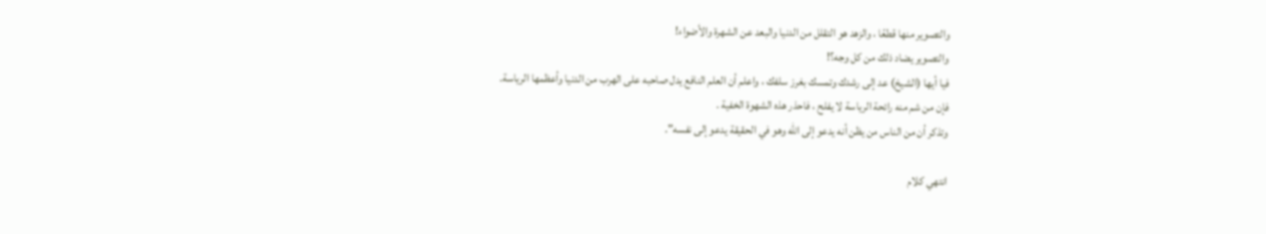والتصوير منها قطعًا ، والزهد هو التقلل من الدنيا والبعد عن الشهرة والأضواء!
والتصوير يضاد ذلك من كل وجه؟!
فيا أيها (الشيخ) عد إلى رشدك وتمسك بغرز سلفك ، واعلم أن العلم النافع يدل صاحبه على الهرب من الدنيا وأعظمها الرياسة.
فإن من شم منه رائحة الرياسة لا يفلح ، فاحذر هذه الشهوة الخفية .
وتذكر أن من الناس من يظن أنه يدعو إلى الله وهو في الحقيقة يدعو إلى نفسه".

انتهي كلام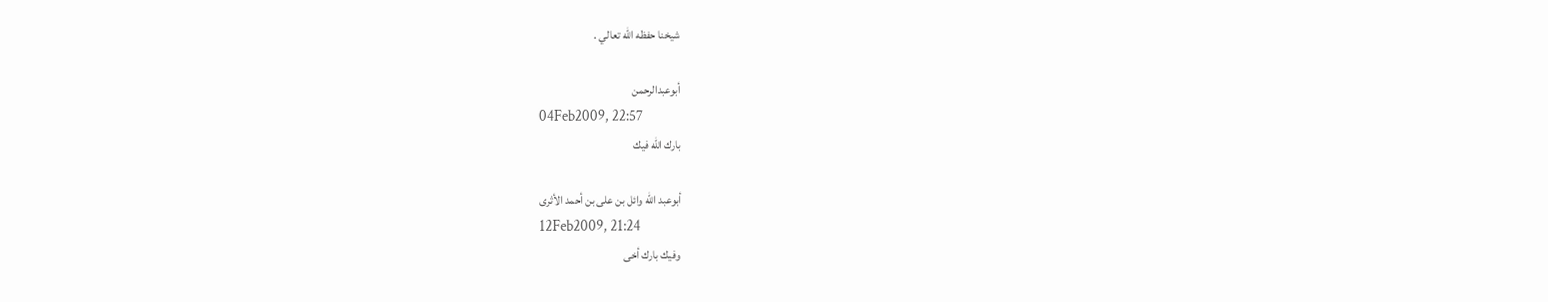شيخنا حفظه الله تعالي .

أبوعبدالرحمن
04Feb2009, 22:57
بارك الله فيك

أبوعبد الله وائل بن على بن أحمد الأثرى
12Feb2009, 21:24
وفيك بارك أخى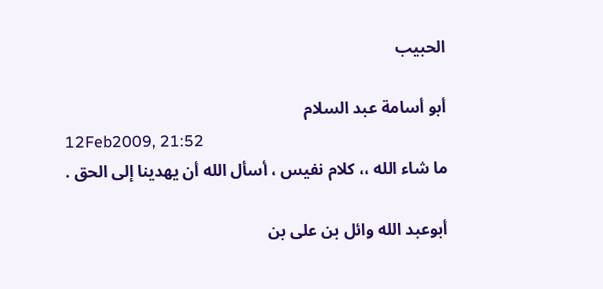الحبيب

أبو أسامة عبد السلام
12Feb2009, 21:52
ما شاء الله ،، كلام نفيس ، أسأل الله أن يهدينا إلى الحق .

أبوعبد الله وائل بن على بن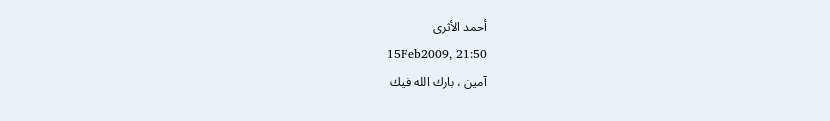أحمد الأثرى
15Feb2009, 21:50
آمين ، بارك الله فيك